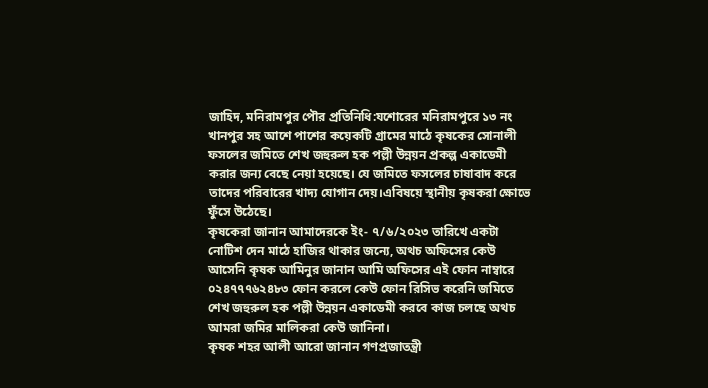জাহিদ, মনিরামপুর পৌর প্রতিনিধি:যশোরের মনিরামপুরে ১৩ নং খানপুর সহ আশে পাশের কয়েকটি গ্রামের মাঠে কৃষকের সোনালী ফসলের জমিতে শেখ জহুরুল হক পল্লী উন্নয়ন প্রকল্প একাডেমী করার জন্য বেছে নেয়া হয়েছে। যে জমিতে ফসলের চাষাবাদ করে তাদের পরিবারের খাদ্য যোগান দেয়।এবিষয়ে স্থানীয় কৃষকরা ক্ষোভে ফুঁসে উঠেছে।
কৃষকেরা জানান আমাদেরকে ইং- ৭/৬/২০২৩ তারিখে একটা নোটিশ দেন মাঠে হাজির থাকার জন্যে, অথচ অফিসের কেউ আসেনি কৃষক আমিনুর জানান আমি অফিসের এই ফোন নাম্বারে ০২৪৭৭৭৬২৪৮৩ ফোন করলে কেউ ফোন রিসিভ করেনি জমিতে শেখ জহুরুল হক পল্লী উন্নয়ন একাডেমী করবে কাজ চলছে অথচ আমরা জমির মালিকরা কেউ জানিনা।
কৃষক শহর আলী আরো জানান গণপ্রজাতন্ত্রী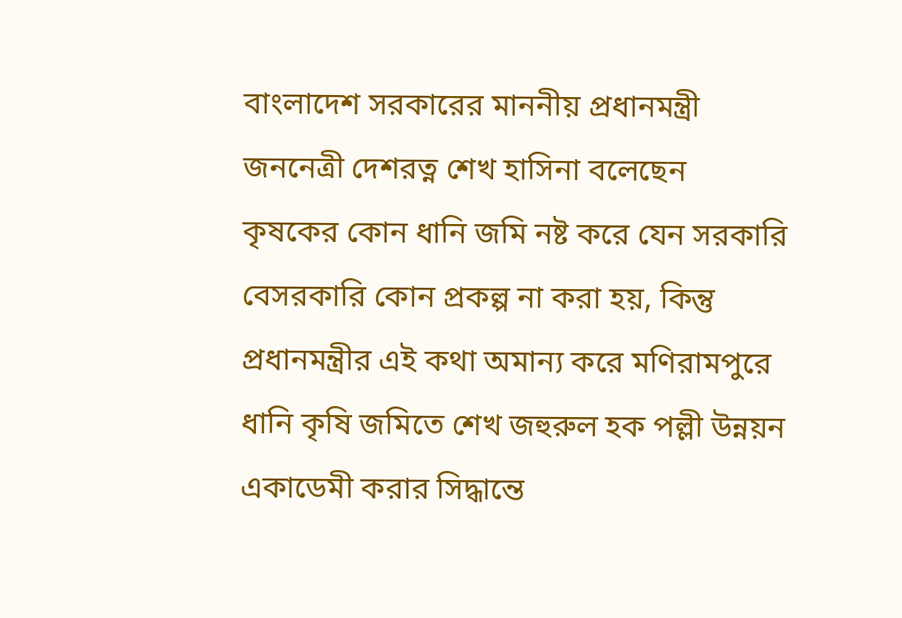বাংলাদেশ সরকারের মাননীয় প্রধানমন্ত্রী জননেত্রী দেশরত্ন শেখ হাসিনা বলেছেন কৃষকের কোন ধানি জমি নষ্ট করে যেন সরকারি বেসরকারি কোন প্রকল্প না করা হয়, কিন্তু প্রধানমন্ত্রীর এই কথা অমান্য করে মণিরামপুরে ধানি কৃষি জমিতে শেখ জহুরুল হক পল্লী উন্নয়ন একাডেমী করার সিদ্ধান্তে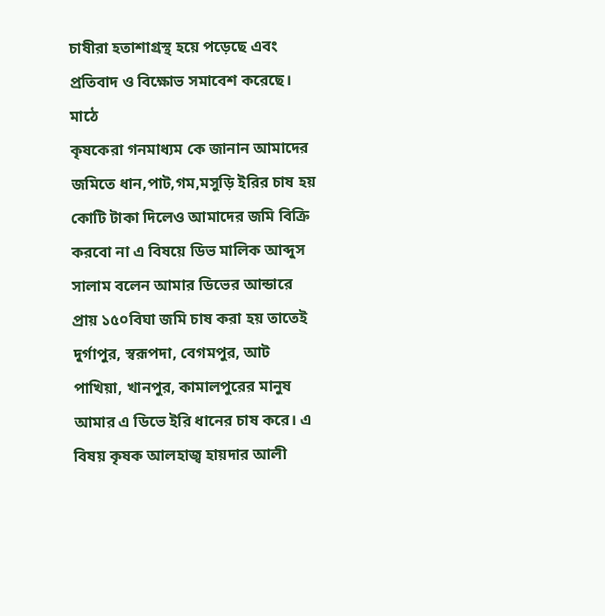চাষীরা হতাশাগ্রস্থ হয়ে পড়েছে এবং প্রতিবাদ ও বিক্ষোভ সমাবেশ করেছে। মাঠে
কৃষকেরা গনমাধ্যম কে জানান আমাদের জমিতে ধান,পাট,গম,মসুড়ি ইরির চাষ হয় কোটি টাকা দিলেও আমাদের জমি বিক্রি করবো না এ বিষয়ে ডিভ মালিক আব্দুস সালাম বলেন আমার ডিভের আন্ডারে প্রায় ১৫০বিঘা জমি চাষ করা হয় তাতেই দুর্গাপুর, স্বরূপদা, বেগমপুর, আট পাখিয়া, খানপুর, কামালপুরের মানুষ আমার এ ডিভে ইরি ধানের চাষ করে। এ বিষয় কৃষক আলহাজ্ব হায়দার আলী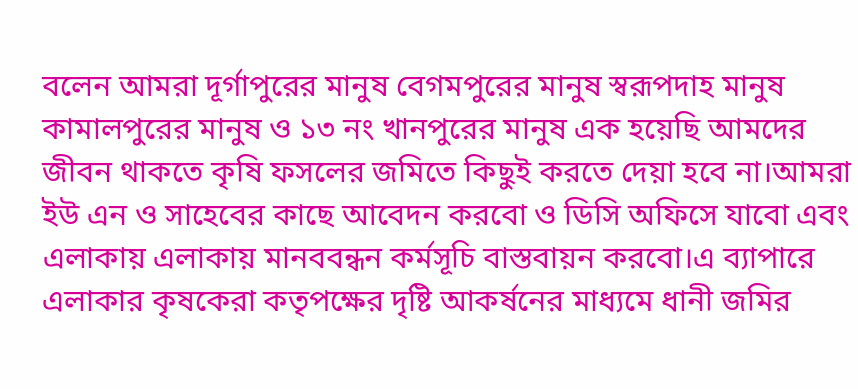বলেন আমরা দূর্গাপুরের মানুষ বেগমপুরের মানুষ স্বরূপদাহ মানুষ কামালপুরের মানুষ ও ১৩ নং খানপুরের মানুষ এক হয়েছি আমদের জীবন থাকতে কৃষি ফসলের জমিতে কিছুই করতে দেয়া হবে না।আমরা ইউ এন ও সাহেবের কাছে আবেদন করবো ও ডিসি অফিসে যাবো এবং এলাকায় এলাকায় মানববন্ধন কর্মসূচি বাস্তবায়ন করবো।এ ব্যাপারে এলাকার কৃষকেরা কতৃপক্ষের দৃষ্টি আকর্ষনের মাধ্যমে ধানী জমির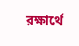রক্ষার্থে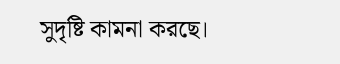সুদৃষ্টি কামনা করছে।